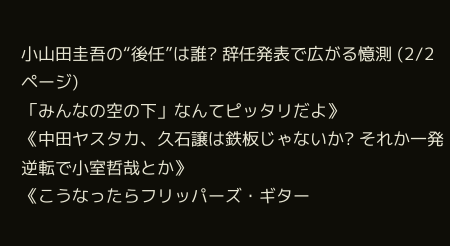小山田圭吾の“後任”は誰? 辞任発表で広がる憶測 (2/2ページ)
「みんなの空の下」なんてピッタリだよ》
《中田ヤスタカ、久石譲は鉄板じゃないか? それか一発逆転で小室哲哉とか》
《こうなったらフリッパーズ・ギター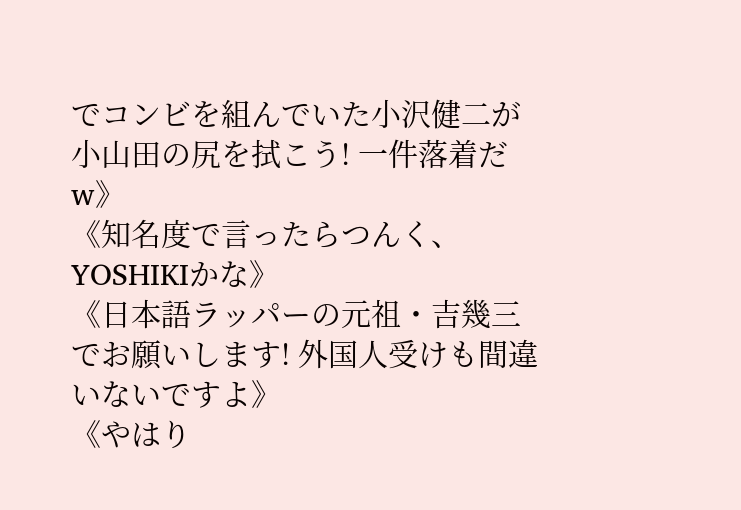でコンビを組んでいた小沢健二が小山田の尻を拭こう! 一件落着だw》
《知名度で言ったらつんく、YOSHIKIかな》
《日本語ラッパーの元祖・吉幾三でお願いします! 外国人受けも間違いないですよ》
《やはり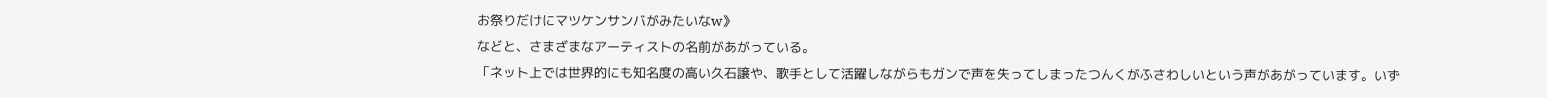お祭りだけにマツケンサンバがみたいなw》
などと、さまざまなアーティストの名前があがっている。
「ネット上では世界的にも知名度の高い久石譲や、歌手として活躍しながらもガンで声を失ってしまったつんくがふさわしいという声があがっています。いず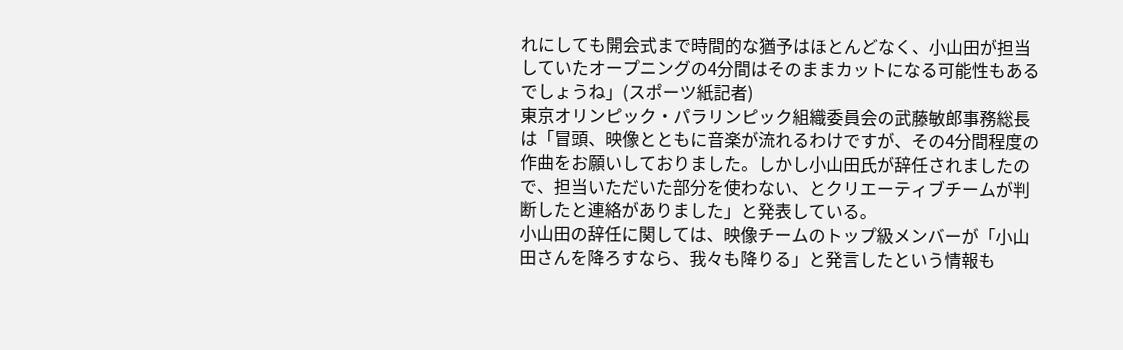れにしても開会式まで時間的な猶予はほとんどなく、小山田が担当していたオープニングの4分間はそのままカットになる可能性もあるでしょうね」(スポーツ紙記者)
東京オリンピック・パラリンピック組織委員会の武藤敏郎事務総長は「冒頭、映像とともに音楽が流れるわけですが、その4分間程度の作曲をお願いしておりました。しかし小山田氏が辞任されましたので、担当いただいた部分を使わない、とクリエーティブチームが判断したと連絡がありました」と発表している。
小山田の辞任に関しては、映像チームのトップ級メンバーが「小山田さんを降ろすなら、我々も降りる」と発言したという情報も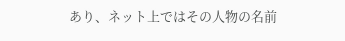あり、ネット上ではその人物の名前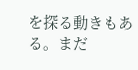を探る動きもある。まだ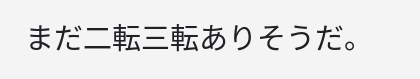まだ二転三転ありそうだ。